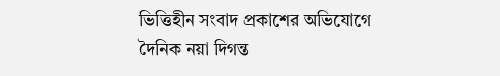ভিত্তিহীন সংবাদ প্রকাশের অভিযোগে দৈনিক নয়া দিগন্ত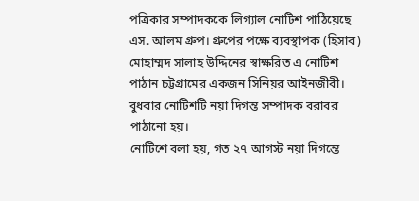পত্রিকার সম্পাদককে লিগ্যাল নোটিশ পাঠিয়েছে এস. আলম গ্রুপ। গ্রুপের পক্ষে ব্যবস্থাপক (হিসাব) মোহাম্মদ সালাহ উদ্দিনের স্বাক্ষরিত এ নোটিশ পাঠান চট্টগ্রামের একজন সিনিয়র আইনজীবী। বুধবার নোটিশটি নয়া দিগন্ত সম্পাদক বরাবর পাঠানো হয়।
নোটিশে বলা হয়, গত ২৭ আগস্ট নয়া দিগন্তে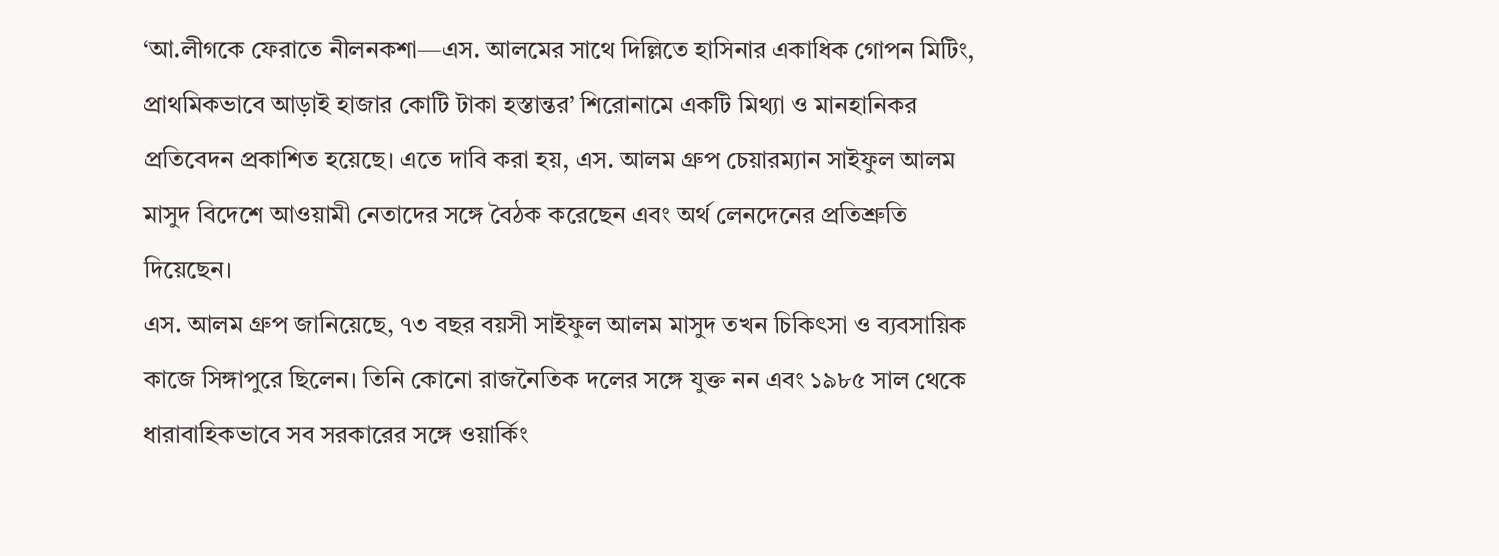‘আ.লীগকে ফেরাতে নীলনকশা—এস. আলমের সাথে দিল্লিতে হাসিনার একাধিক গোপন মিটিং, প্রাথমিকভাবে আড়াই হাজার কোটি টাকা হস্তান্তর’ শিরোনামে একটি মিথ্যা ও মানহানিকর প্রতিবেদন প্রকাশিত হয়েছে। এতে দাবি করা হয়, এস. আলম গ্রুপ চেয়ারম্যান সাইফুল আলম মাসুদ বিদেশে আওয়ামী নেতাদের সঙ্গে বৈঠক করেছেন এবং অর্থ লেনদেনের প্রতিশ্রুতি দিয়েছেন।
এস. আলম গ্রুপ জানিয়েছে, ৭৩ বছর বয়সী সাইফুল আলম মাসুদ তখন চিকিৎসা ও ব্যবসায়িক কাজে সিঙ্গাপুরে ছিলেন। তিনি কোনো রাজনৈতিক দলের সঙ্গে যুক্ত নন এবং ১৯৮৫ সাল থেকে ধারাবাহিকভাবে সব সরকারের সঙ্গে ওয়ার্কিং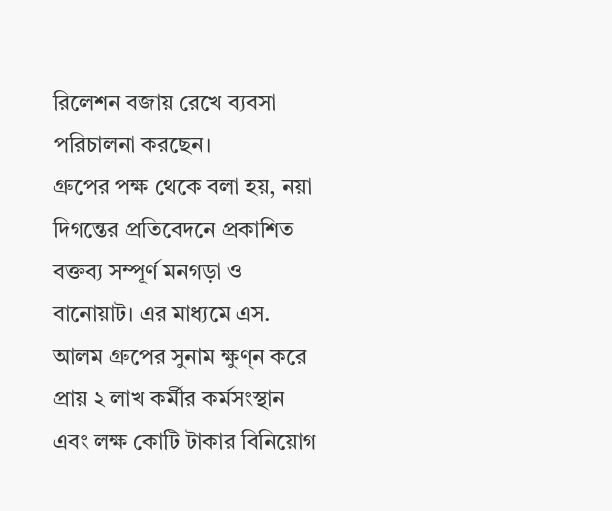রিলেশন বজায় রেখে ব্যবসা পরিচালনা করছেন।
গ্রুপের পক্ষ থেকে বলা হয়, নয়া দিগন্তের প্রতিবেদনে প্রকাশিত বক্তব্য সম্পূর্ণ মনগড়া ও বানোয়াট। এর মাধ্যমে এস. আলম গ্রুপের সুনাম ক্ষুণ্ন করে প্রায় ২ লাখ কর্মীর কর্মসংস্থান এবং লক্ষ কোটি টাকার বিনিয়োগ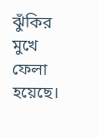ঝুঁকির মুখে ফেলা হয়েছে।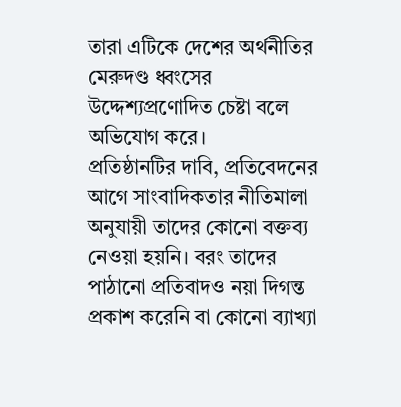তারা এটিকে দেশের অর্থনীতির মেরুদণ্ড ধ্বংসের উদ্দেশ্যপ্রণোদিত চেষ্টা বলে অভিযোগ করে।
প্রতিষ্ঠানটির দাবি, প্রতিবেদনের আগে সাংবাদিকতার নীতিমালা অনুযায়ী তাদের কোনো বক্তব্য নেওয়া হয়নি। বরং তাদের পাঠানো প্রতিবাদও নয়া দিগন্ত প্রকাশ করেনি বা কোনো ব্যাখ্যা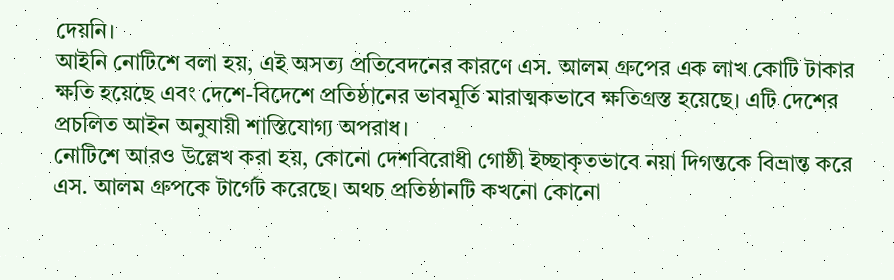দেয়নি।
আইনি নোটিশে বলা হয়, এই অসত্য প্রতিবেদনের কারণে এস. আলম গ্রুপের এক লাখ কোটি টাকার ক্ষতি হয়েছে এবং দেশে-বিদেশে প্রতিষ্ঠানের ভাবমূর্তি মারাত্মকভাবে ক্ষতিগ্রস্ত হয়েছে। এটি দেশের প্রচলিত আইন অনুযায়ী শাস্তিযোগ্য অপরাধ।
নোটিশে আরও উল্লেখ করা হয়, কোনো দেশবিরোধী গোষ্ঠী ইচ্ছাকৃতভাবে নয়া দিগন্তকে বিভ্রান্ত করে এস. আলম গ্রুপকে টার্গেট করেছে। অথচ প্রতিষ্ঠানটি কখনো কোনো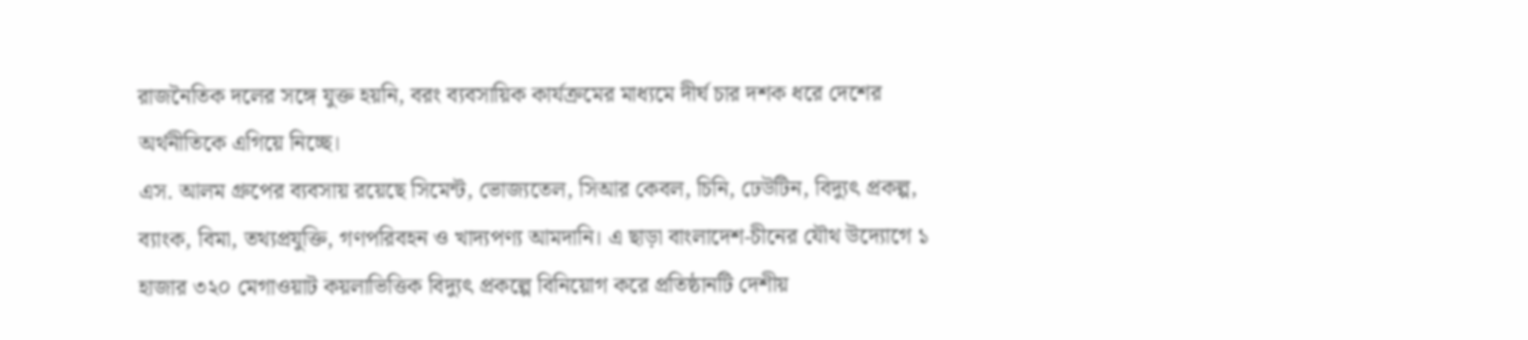রাজনৈতিক দলের সঙ্গে যুক্ত হয়নি, বরং ব্যবসায়িক কার্যক্রমের মাধ্যমে দীর্ঘ চার দশক ধরে দেশের অর্থনীতিকে এগিয়ে নিচ্ছে।
এস. আলম গ্রুপের ব্যবসায় রয়েছে সিমেন্ট, ভোজ্যতেল, সিআর কেবল, চিনি, ঢেউটিন, বিদ্যুৎ প্রকল্প, ব্যাংক, বিমা, তথ্যপ্রযুক্তি, গণপরিবহন ও খাদ্যপণ্য আমদানি। এ ছাড়া বাংলাদেশ-চীনের যৌথ উদ্যোগে ১ হাজার ৩২০ মেগাওয়াট কয়লাভিত্তিক বিদ্যুৎ প্রকল্পে বিনিয়োগ করে প্রতিষ্ঠানটি দেশীয়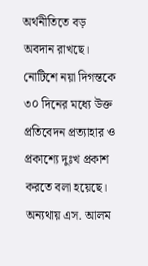অর্থনীতিতে বড় অবদান রাখছে।
নোটিশে নয়া দিগন্তকে ৩০ দিনের মধ্যে উক্ত প্রতিবেদন প্রত্যাহার ও প্রকাশ্যে দুঃখ প্রকাশ করতে বলা হয়েছে। অন্যথায় এস. আলম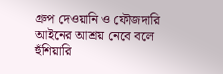গ্রুপ দেওয়ানি ও ফৌজদারি আইনের আশ্রয় নেবে বলে হুঁশিয়ারি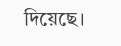দিয়েছে।